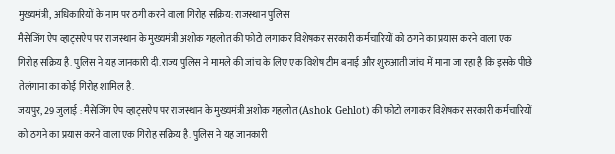मुख्यमंत्री, अधिकारियों के नाम पर ठगी करने वाला गिरोह सक्रिय: राजस्थान पुलिस
मैसेजिंग ऐप व्हाट्सऐप पर राजस्थान के मुख्यमंत्री अशोक गहलोत की फोटो लगाकर विशेषकर सरकारी कर्मचारियों को ठगने का प्रयास करने वाला एक गिरोह सक्रिय है. पुलिस ने यह जानकारी दी.राज्य पुलिस ने मामले की जांच के लिए एक विशेष टीम बनाई और शुरुआती जांच में माना जा रहा है कि इसके पीछे तेलंगाना का कोई गिरोह शामिल है.
जयपुर, 29 जुलाई : मैसेजिंग ऐप व्हाट्सऐप पर राजस्थान के मुख्यमंत्री अशोक गहलोत (Ashok Gehlot) की फोटो लगाकर विशेषकर सरकारी कर्मचारियों को ठगने का प्रयास करने वाला एक गिरोह सक्रिय है. पुलिस ने यह जानकारी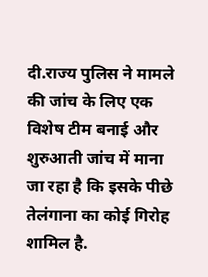दी.राज्य पुलिस ने मामले की जांच के लिए एक विशेष टीम बनाई और शुरुआती जांच में माना जा रहा है कि इसके पीछे तेलंगाना का कोई गिरोह शामिल है.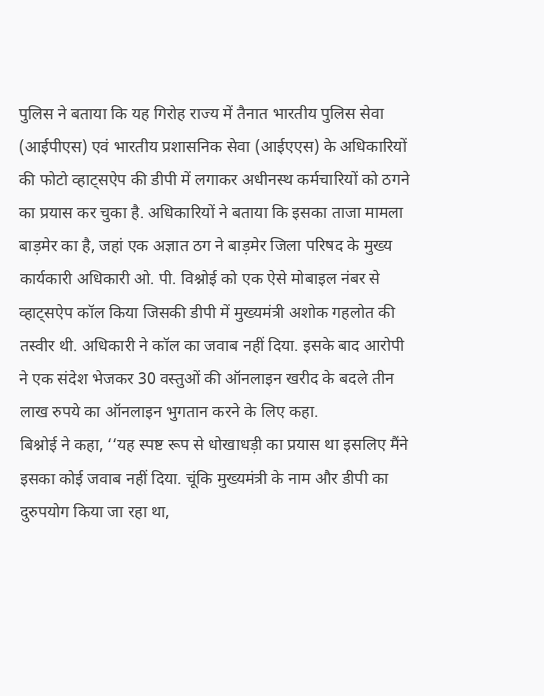पुलिस ने बताया कि यह गिरोह राज्य में तैनात भारतीय पुलिस सेवा (आईपीएस) एवं भारतीय प्रशासनिक सेवा (आईएएस) के अधिकारियों की फोटो व्हाट्सऐप की डीपी में लगाकर अधीनस्थ कर्मचारियों को ठगने का प्रयास कर चुका है. अधिकारियों ने बताया कि इसका ताजा मामला बाड़मेर का है, जहां एक अज्ञात ठग ने बाड़मेर जिला परिषद के मुख्य कार्यकारी अधिकारी ओ. पी. विश्नोई को एक ऐसे मोबाइल नंबर से व्हाट्सऐप कॉल किया जिसकी डीपी में मुख्यमंत्री अशोक गहलोत की तस्वीर थी. अधिकारी ने कॉल का जवाब नहीं दिया. इसके बाद आरोपी ने एक संदेश भेजकर 30 वस्तुओं की ऑनलाइन खरीद के बदले तीन लाख रुपये का ऑनलाइन भुगतान करने के लिए कहा.
बिश्नोई ने कहा, ‘‘यह स्पष्ट रूप से धोखाधड़ी का प्रयास था इसलिए मैंने इसका कोई जवाब नहीं दिया. चूंकि मुख्यमंत्री के नाम और डीपी का दुरुपयोग किया जा रहा था,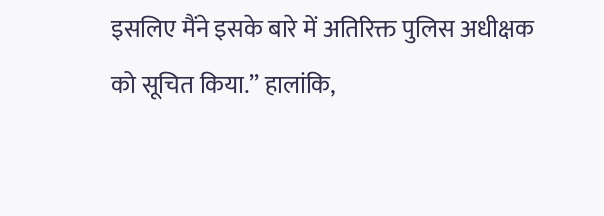इसलिए मैंने इसके बारे में अतिरिक्त पुलिस अधीक्षक को सूचित किया.’’ हालांकि,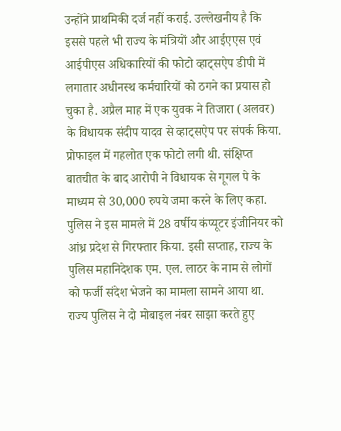उन्होंने प्राथमिकी दर्ज नहीं कराई. उल्लेखनीय है कि इससे पहले भी राज्य के मंत्रियों और आईएएस एवं आईपीएस अधिकारियों की फोटो व्हाट्सऐप डीपी में लगातार अधीनस्थ कर्मचारियों को ठगने का प्रयास हो चुका है. अप्रैल माह में एक युवक ने तिजारा (अलवर) के विधायक संदीप यादव से व्हाट्सऐप पर संपर्क किया. प्रोफाइल में गहलोत एक फोटो लगी थी. संक्षिप्त बातचीत के बाद आरोपी ने विधायक से गूगल पे के माध्यम से 30,000 रुपये जमा करने के लिए कहा. पुलिस ने इस मामले में 28 वर्षीय कंप्यूटर इंजीनियर को आंध्र प्रदेश से गिरफ्तार किया. इसी सप्ताह, राज्य के पुलिस महानिदेशक एम. एल. लाठर के नाम से लोगों को फर्जी संदेश भेजने का मामला सामने आया था. राज्य पुलिस ने दो मोबाइल नंबर साझा करते हुए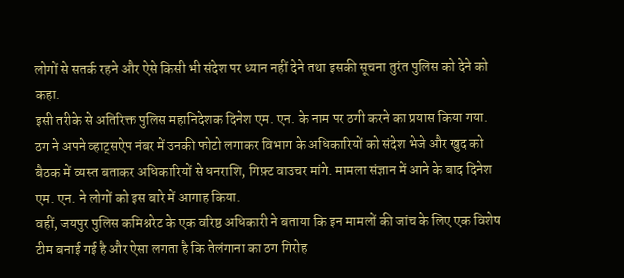लोगों से सतर्क रहने और ऐसे किसी भी संदेश पर ध्यान नहीं देने तथा इसकी सूचना तुरंत पुलिस को देने को कहा.
इसी तरीके से अतिरिक्त पुलिस महानिदेशक दिनेश एम. एन. के नाम पर ठगी करने का प्रयास किया गया. ठग ने अपने व्हाट्सऐप नंबर में उनकी फोटो लगाकर विभाग के अधिकारियों को संदेश भेजे और खुद को बैठक में व्यस्त बताकर अधिकारियों से धनराशि, गिफ़्ट वाउचर मांगे. मामला संज्ञान में आने के बाद दिनेश एम. एन. ने लोगों को इस बारे में आगाह किया.
वहीं, जयपुर पुलिस कमिश्नरेट के एक वरिष्ठ अधिकारी ने बताया कि इन मामलों की जांच के लिए एक विशेष टीम बनाई गई है और ऐसा लगता है कि तेलंगाना का ठग गिरोह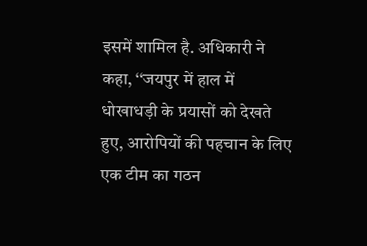इसमें शामिल है. अधिकारी ने कहा, ‘‘जयपुर में हाल में धोखाधड़ी के प्रयासों को देखते हुए, आरोपियों की पहचान के लिए एक टीम का गठन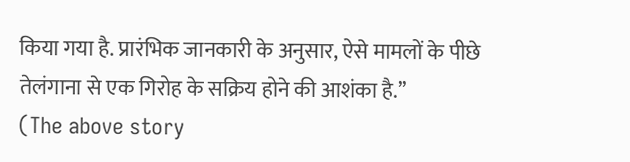किया गया है. प्रारंभिक जानकारी के अनुसार, ऐसे मामलों के पीछे तेलंगाना से एक गिरोह के सक्रिय होने की आशंका है.’’
(The above story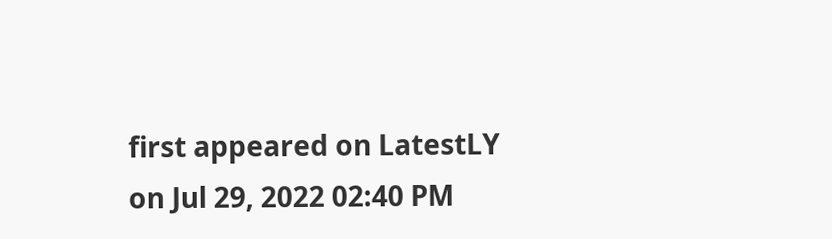first appeared on LatestLY on Jul 29, 2022 02:40 PM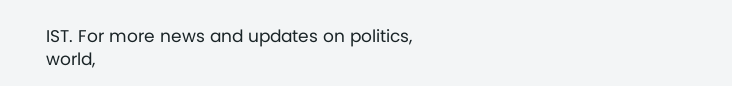IST. For more news and updates on politics, world,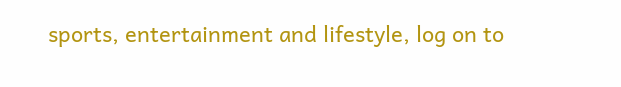sports, entertainment and lifestyle, log on to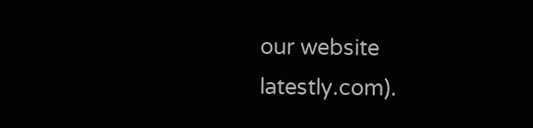our website latestly.com).